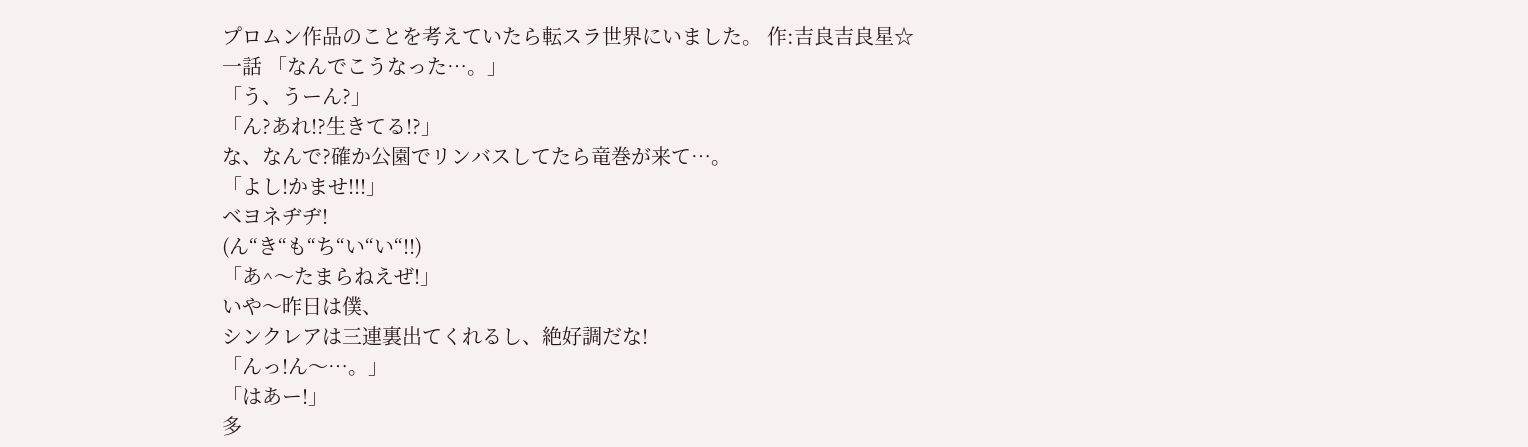プロムン作品のことを考えていたら転スラ世界にいました。 作:吉良吉良星☆
一話 「なんでこうなった…。」
「う、うーん?」
「ん?あれ!?生きてる!?」
な、なんで?確か公園でリンバスしてたら竜巻が来て…。
「よし!かませ!!!」
ベヨネヂヂ!
(ん“き“も“ち“い“い“!!)
「あ^〜たまらねえぜ!」
いや〜昨日は僕、
シンクレアは三連裏出てくれるし、絶好調だな!
「んっ!ん〜…。」
「はあー!」
多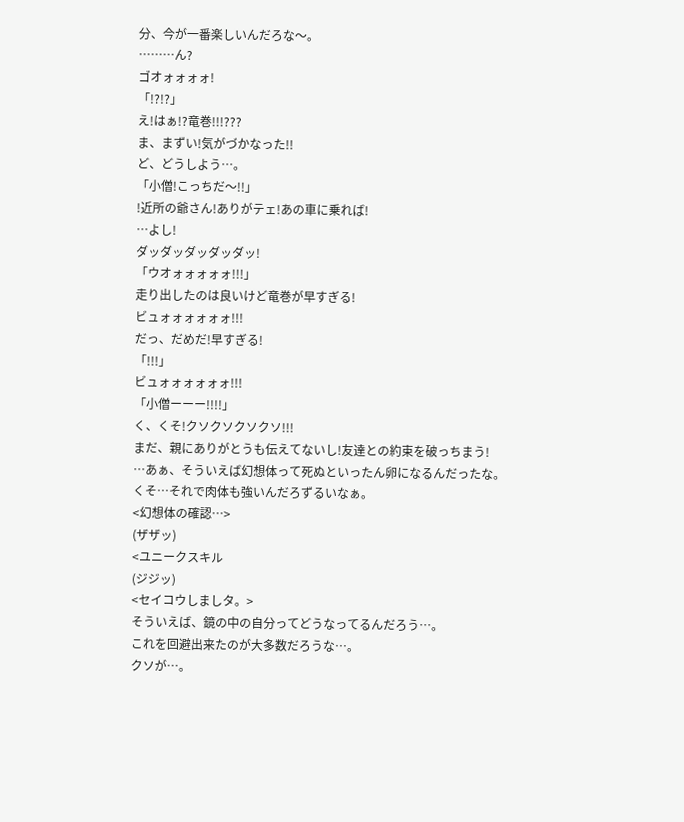分、今が一番楽しいんだろな〜。
………ん?
ゴオォォォォ!
「!?!?」
え!はぁ!?竜巻!!!???
ま、まずい!気がづかなった!!
ど、どうしよう…。
「小僧!こっちだ〜!!」
!近所の爺さん!ありがテェ!あの車に乗れば!
…よし!
ダッダッダッダッダッ!
「ウオォォォォォ!!!」
走り出したのは良いけど竜巻が早すぎる!
ビュォォォォォォ!!!
だっ、だめだ!早すぎる!
「!!!」
ビュォォォォォォ!!!
「小僧ーーー!!!!」
く、くそ!クソクソクソクソ!!!
まだ、親にありがとうも伝えてないし!友達との約束を破っちまう!
…あぁ、そういえば幻想体って死ぬといったん卵になるんだったな。
くそ…それで肉体も強いんだろずるいなぁ。
<幻想体の確認…>
(ザザッ)
<ユニークスキル
(ジジッ)
<セイコウしましタ。>
そういえば、鏡の中の自分ってどうなってるんだろう…。
これを回避出来たのが大多数だろうな…。
クソが…。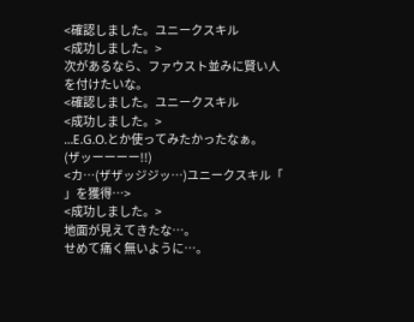<確認しました。ユニークスキル
<成功しました。>
次があるなら、ファウスト並みに賢い人を付けたいな。
<確認しました。ユニークスキル
<成功しました。>
…E.G.O.とか使ってみたかったなぁ。
(ザッーーーー!!)
<カ…(ザザッジジッ…)ユニークスキル「 」を獲得…>
<成功しました。>
地面が見えてきたな…。
せめて痛く無いように…。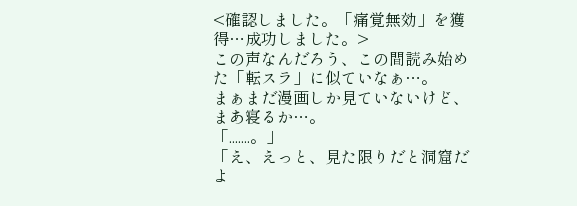<確認しました。「痛覚無効」を獲得…成功しました。>
この声なんだろう、この間読み始めた「転スラ」に似ていなぁ…。
まぁまだ漫画しか見ていないけど、まあ寝るか…。
「.......。」
「え、えっと、見た限りだと洞窟だよ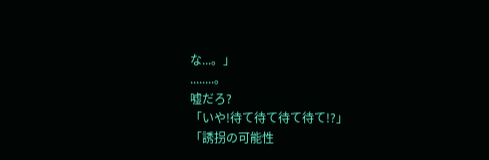な...。」
........。
嘘だろ?
「いや!待て待て待て待て!?」
「誘拐の可能性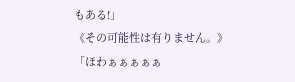もある!」
《その可能性は有りません。》
「ほわぁぁぁぁぁ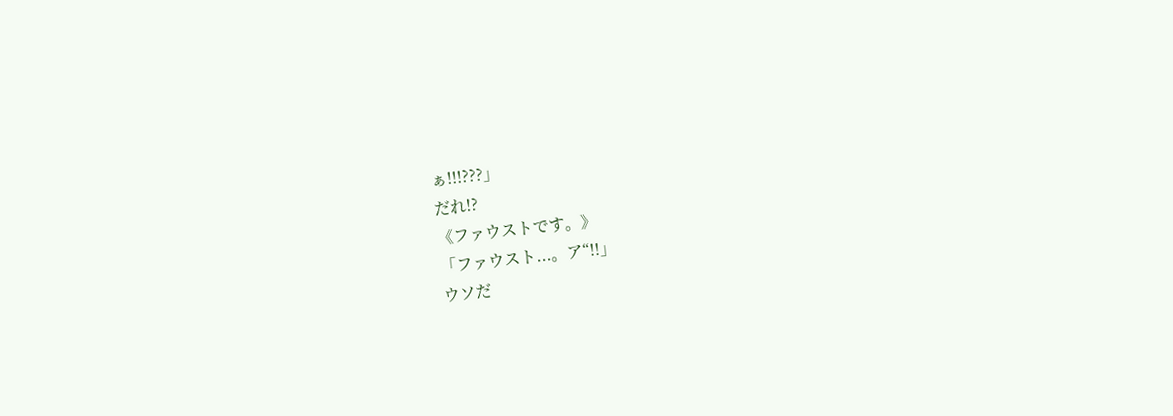ぁ!!!???」
だれ!?
《ファウストです。》
「ファウスト...。ア“!!」
ウソだ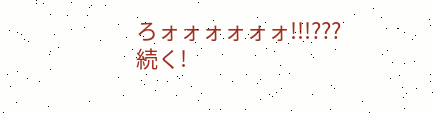ろォォォォォォ!!!???
続く!